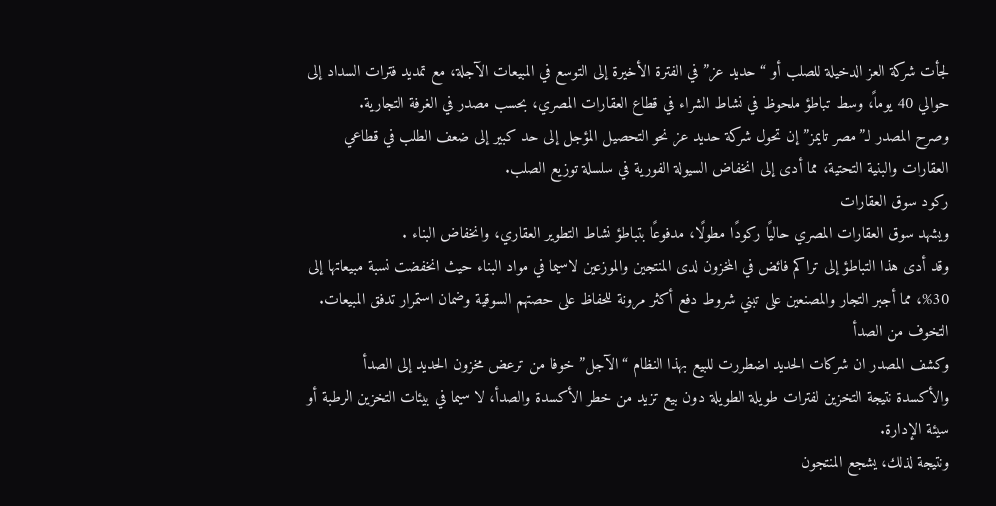لجأت شركة العز الدخيلة للصلب أو “حديد عز” في الفترة الأخيرة إلى التوسع في المبيعات الآجلة، مع تمديد فترات السداد إلى حوالي 40 يوماً، وسط تباطؤ ملحوظ في نشاط الشراء في قطاع العقارات المصري، بحسب مصدر في الغرفة التجارية.
وصرح المصدر لـ”مصر تايمز” إن تحول شركة حديد عز نحو التحصيل المؤجل إلى حد كبير إلى ضعف الطلب في قطاعي العقارات والبنية التحتية، مما أدى إلى انخفاض السيولة الفورية في سلسلة توزيع الصلب.
ركود سوق العقارات
ويشهد سوق العقارات المصري حاليًا ركودًا مطولًا، مدفوعًا بتباطؤ نشاط التطوير العقاري، وانخفاض البناء .
وقد أدى هذا التباطؤ إلى تراكم فائض في المخزون لدى المنتجين والموزعين لاسيما في مواد البناء حيث انخفضت نسبة مبيعاتها إلى 30%، مما أجبر التجار والمصنعين على تبني شروط دفع أكثر مرونة للحفاظ على حصتهم السوقية وضمان استمرار تدفق المبيعات.
التخوف من الصدأ
وكشف المصدر ان شركات الحديد اضطررت للبيع بهذا النظام “الآجل” خوفا من ترعض مخزون الحديد إلى الصدأ والأكسدة نتيجة التخزين لفترات طويلة الطويلة دون بيع تزيد من خطر الأكسدة والصدأ، لا سيما في بيئات التخزين الرطبة أو سيئة الإدارة.
ونتيجة لذلك، يشجع المنتجون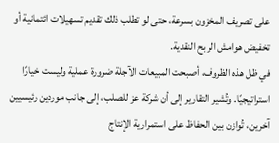على تصريف المخزون بسرعة، حتى لو تطلب ذلك تقديم تسهيلات ائتمانية أو تخفيض هوامش الربح النقدية.
في ظل هذه الظروف، أصبحت المبيعات الآجلة ضرورة عملية وليست خيارًا استراتيجيًا. وتُشير التقارير إلى أن شركة عز للصلب، إلى جانب موردين رئيسيين آخرين، تُوازن بين الحفاظ على استمرارية الإنتاج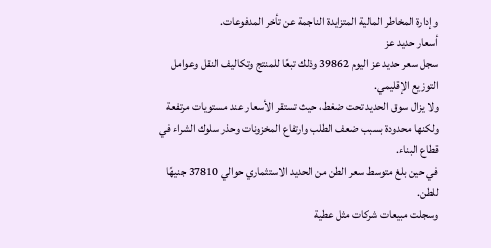وإدارة المخاطر المالية المتزايدة الناجمة عن تأخر المدفوعات.
أسعار حديد عز
سجل سعر حديد عز اليوم 39862 وذلك تبعًا للمنتج وتكاليف النقل وعوامل التوزيع الإقليمي.
ولا يزال سوق الحديد تحت ضغط، حيث تستقر الأسعار عند مستويات مرتفعة ولكنها محدودة بسبب ضعف الطلب وارتفاع المخزونات وحذر سلوك الشراء في قطاع البناء.
في حين بلغ متوسط سعر الطن من الحديد الاستثماري حوالي 37810 جنيهًا للطن.
وسجلت مبيعات شركات مثل عطية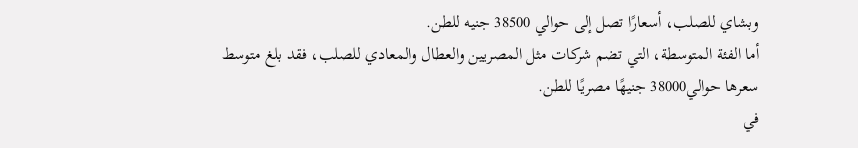وبشاي للصلب، أسعارًا تصل إلى حوالي 38500 جنيه للطن.
أما الفئة المتوسطة، التي تضم شركات مثل المصريين والعطال والمعادي للصلب، فقد بلغ متوسط سعرها حوالي38000 جنيهًا مصريًا للطن.
في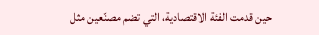حين قدمت الفئة الاقتصادية، التي تضم مصنّعين مثل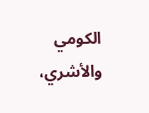الكومي والأشري،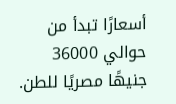أسعارًا تبدأ من حوالي 36000 جنيهًا مصريًا للطن.